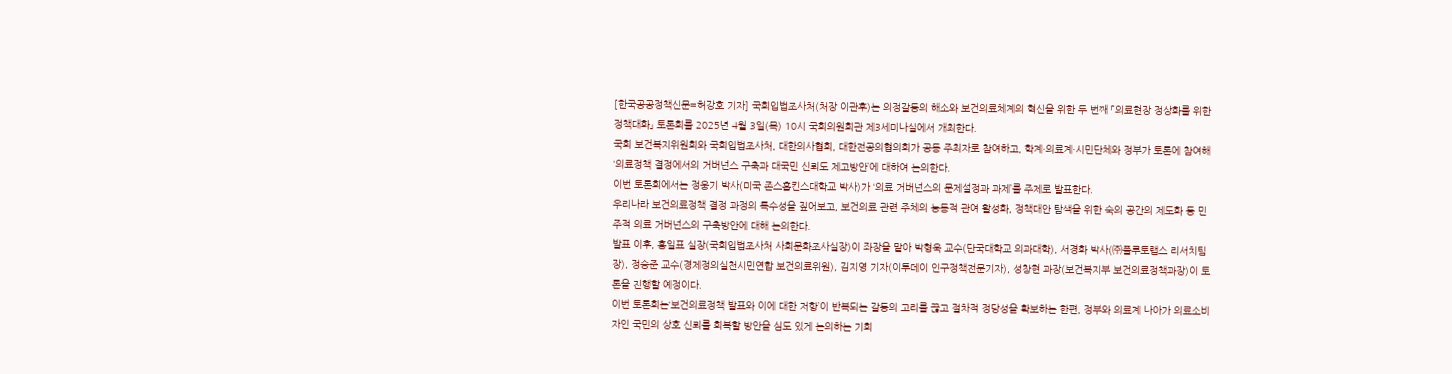[한국공공정책신문=허강호 기자] 국회입법조사처(처장 이관후)는 의정갈등의 해소와 보건의료체계의 혁신을 위한 두 번째 「의료현장 정상화를 위한 정책대화」 토론회를 2025년 4월 3일(목) 10시 국회의원회관 제3세미나실에서 개최한다.
국회 보건복지위원회와 국회입법조사처, 대한의사협회, 대한전공의협의회가 공동 주최자로 참여하고, 학계·의료계·시민단체와 정부가 토론에 참여해 ‘의료정책 결정에서의 거버넌스 구축과 대국민 신뢰도 제고방안’에 대하여 논의한다.
이번 토론회에서는 정웅기 박사(미국 존스홉킨스대학교 박사)가 ‘의료 거버넌스의 문제설정과 과제’를 주제로 발표한다.
우리나라 보건의료정책 결정 과정의 특수성을 짚어보고, 보건의료 관련 주체의 능동적 관여 활성화, 정책대안 탐색을 위한 숙의 공간의 제도화 등 민주적 의료 거버넌스의 구축방안에 대해 논의한다.
발표 이후, 홍일표 실장(국회입법조사처 사회문화조사실장)이 좌장을 맡아 박형욱 교수(단국대학교 의과대학), 서경화 박사(㈜플루토랩스 리서치팀장), 정승준 교수(경제정의실천시민연합 보건의료위원), 김지영 기자(이투데이 인구정책전문기자), 성창현 과장(보건복지부 보건의료정책과장)이 토론을 진행할 예정이다.
이번 토론회는‘보건의료정책 발표와 이에 대한 저항’이 반복되는 갈등의 고리를 끊고 절차적 정당성을 확보하는 한편, 정부와 의료계 나아가 의료소비자인 국민의 상호 신뢰를 회복할 방안을 심도 있게 논의하는 기회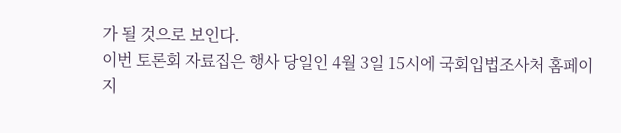가 될 것으로 보인다.
이번 토론회 자료집은 행사 당일인 4월 3일 15시에 국회입법조사처 홈페이지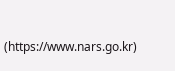(https://www.nars.go.kr)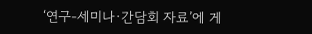‘연구-세미나·간담회 자료’에 게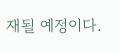재될 예정이다.